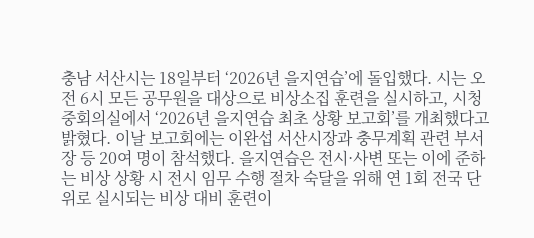충남 서산시는 18일부터 ‘2026년 을지연습’에 돌입했다. 시는 오전 6시 모든 공무원을 대상으로 비상소집 훈련을 실시하고, 시청 중회의실에서 ‘2026년 을지연습 최초 상황 보고회’를 개최했다고 밝혔다. 이날 보고회에는 이완섭 서산시장과 충무계획 관련 부서장 등 20여 명이 참석했다. 을지연습은 전시·사변 또는 이에 준하는 비상 상황 시 전시 임무 수행 절차 숙달을 위해 연 1회 전국 단위로 실시되는 비상 대비 훈련이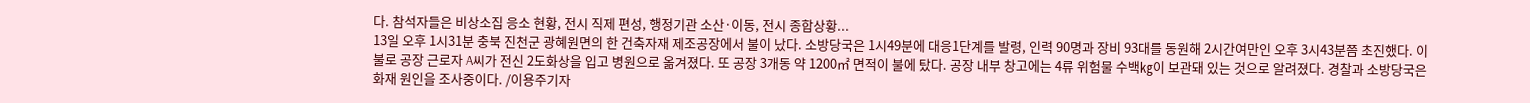다. 참석자들은 비상소집 응소 현황, 전시 직제 편성, 행정기관 소산·이동, 전시 종합상황...
13일 오후 1시31분 충북 진천군 광혜원면의 한 건축자재 제조공장에서 불이 났다. 소방당국은 1시49분에 대응1단계를 발령, 인력 90명과 장비 93대를 동원해 2시간여만인 오후 3시43분쯤 초진했다. 이 불로 공장 근로자 A씨가 전신 2도화상을 입고 병원으로 옮겨졌다. 또 공장 3개동 약 1200㎡ 면적이 불에 탔다. 공장 내부 창고에는 4류 위험물 수백㎏이 보관돼 있는 것으로 알려졌다. 경찰과 소방당국은 화재 원인을 조사중이다. /이용주기자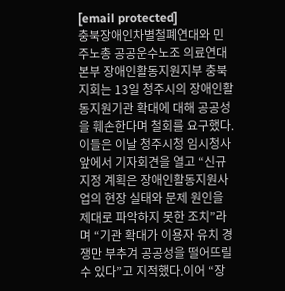[email protected]
충북장애인차별철폐연대와 민주노총 공공운수노조 의료연대본부 장애인활동지원지부 충북지회는 13일 청주시의 장애인활동지원기관 확대에 대해 공공성을 훼손한다며 철회를 요구했다. 이들은 이날 청주시청 임시청사 앞에서 기자회견을 열고 “신규 지정 계획은 장애인활동지원사업의 현장 실태와 문제 원인을 제대로 파악하지 못한 조치”라며 “기관 확대가 이용자 유치 경쟁만 부추겨 공공성을 떨어뜨릴 수 있다”고 지적했다.이어 “장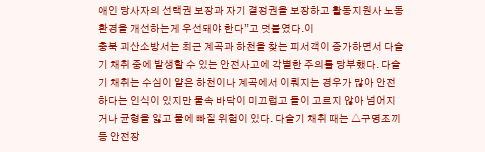애인 당사자의 선택권 보장과 자기 결정권을 보장하고 활동지원사 노동환경을 개선하는게 우선돼야 한다”고 덧붙였다.이
충북 괴산소방서는 최근 계곡과 하천을 찾는 피서객이 증가하면서 다슬기 채취 중에 발생할 수 있는 안전사고에 각별한 주의를 당부했다. 다슬기 채취는 수심이 얕은 하천이나 계곡에서 이뤄지는 경우가 많아 안전하다는 인식이 있지만 물속 바닥이 미끄럽고 돌이 고르지 않아 넘어지거나 균형을 잃고 물에 빠질 위험이 있다. 다슬기 채취 때는 △구명조끼 등 안전장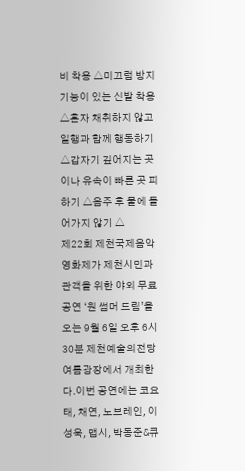비 착용 △미끄럼 방지 기능이 있는 신발 착용 △혼자 채취하지 않고 일행과 함께 행동하기 △갑자기 깊어지는 곳이나 유속이 빠른 곳 피하기 △음주 후 물에 들어가지 않기 △
제22회 제천국제음악영화제가 제천시민과 관객을 위한 야외 무료 공연 ‘원 썸머 드림’을 오는 9월 6일 오후 6시 30분 제천예술의전당 여름광장에서 개최한다.이번 공연에는 코요태, 채연, 노브레인, 이성욱, 맵시, 박동준&큐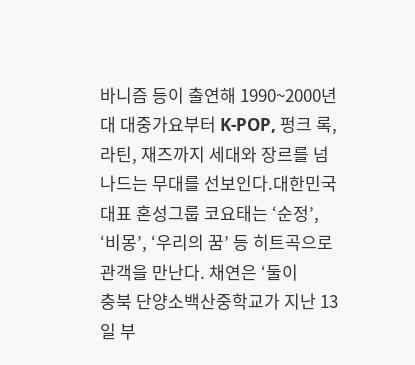바니즘 등이 출연해 1990~2000년대 대중가요부터 K-POP, 펑크 록, 라틴, 재즈까지 세대와 장르를 넘나드는 무대를 선보인다.대한민국 대표 혼성그룹 코요태는 ‘순정’, ‘비몽’, ‘우리의 꿈’ 등 히트곡으로 관객을 만난다. 채연은 ‘둘이
충북 단양소백산중학교가 지난 13일 부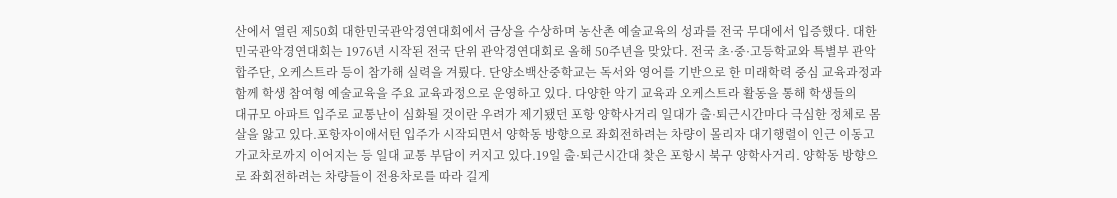산에서 열린 제50회 대한민국관악경연대회에서 금상을 수상하며 농산촌 예술교육의 성과를 전국 무대에서 입증했다. 대한민국관악경연대회는 1976년 시작된 전국 단위 관악경연대회로 올해 50주년을 맞았다. 전국 초·중·고등학교와 특별부 관악합주단, 오케스트라 등이 참가해 실력을 겨뤘다. 단양소백산중학교는 독서와 영어를 기반으로 한 미래학력 중심 교육과정과 함께 학생 참여형 예술교육을 주요 교육과정으로 운영하고 있다. 다양한 악기 교육과 오케스트라 활동을 통해 학생들의
대규모 아파트 입주로 교통난이 심화될 것이란 우려가 제기됐던 포항 양학사거리 일대가 출·퇴근시간마다 극심한 정체로 몸살을 앓고 있다.포항자이애서턴 입주가 시작되면서 양학동 방향으로 좌회전하려는 차량이 몰리자 대기행렬이 인근 이동고가교차로까지 이어지는 등 일대 교통 부담이 커지고 있다.19일 출·퇴근시간대 찾은 포항시 북구 양학사거리. 양학동 방향으로 좌회전하려는 차량들이 전용차로를 따라 길게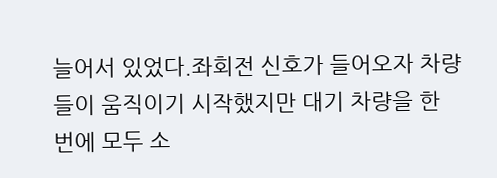늘어서 있었다.좌회전 신호가 들어오자 차량들이 움직이기 시작했지만 대기 차량을 한 번에 모두 소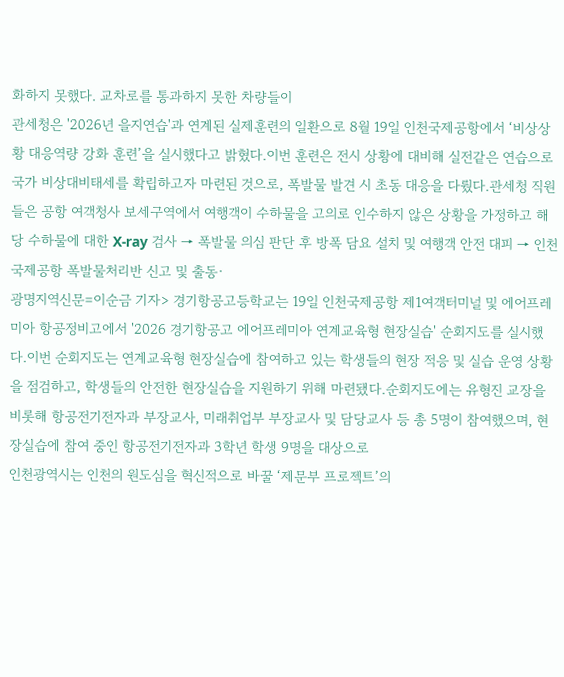화하지 못했다. 교차로를 통과하지 못한 차량들이
관세청은 '2026년 을지연습'과 연계된 실제훈련의 일환으로 8월 19일 인천국제공항에서 ‘비상상황 대응역량 강화 훈련’을 실시했다고 밝혔다.이번 훈련은 전시 상황에 대비해 실전같은 연습으로 국가 비상대비태세를 확립하고자 마련된 것으로, 폭발물 발견 시 초동 대응을 다뤘다.관세청 직원들은 공항 여객청사 보세구역에서 여행객이 수하물을 고의로 인수하지 않은 상황을 가정하고 해당 수하물에 대한 X-ray 검사 → 폭발물 의심 판단 후 방폭 담요 설치 및 여행객 안전 대피 → 인천국제공항 폭발물처리반 신고 및 출동·
광명지역신문=이순금 기자> 경기항공고등학교는 19일 인천국제공항 제1여객터미널 및 에어프레미아 항공정비고에서 '2026 경기항공고 에어프레미아 연계교육형 현장실습' 순회지도를 실시했다.이번 순회지도는 연계교육형 현장실습에 참여하고 있는 학생들의 현장 적응 및 실습 운영 상황을 점검하고, 학생들의 안전한 현장실습을 지원하기 위해 마련됐다.순회지도에는 유형진 교장을 비롯해 항공전기전자과 부장교사, 미래취업부 부장교사 및 담당교사 등 총 5명이 참여했으며, 현장실습에 참여 중인 항공전기전자과 3학년 학생 9명을 대상으로
인천광역시는 인천의 원도심을 혁신적으로 바꿀 ‘제문부 프로젝트’의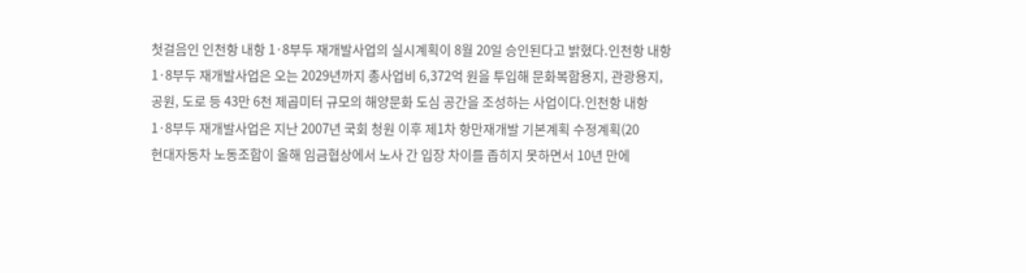첫걸음인 인천항 내항 1·8부두 재개발사업의 실시계획이 8월 20일 승인된다고 밝혔다.인천항 내항 1·8부두 재개발사업은 오는 2029년까지 총사업비 6,372억 원을 투입해 문화복합용지, 관광용지, 공원, 도로 등 43만 6천 제곱미터 규모의 해양문화 도심 공간을 조성하는 사업이다.인천항 내항 1·8부두 재개발사업은 지난 2007년 국회 청원 이후 제1차 항만재개발 기본계획 수정계획(20
현대자동차 노동조합이 올해 임금협상에서 노사 간 입장 차이를 좁히지 못하면서 10년 만에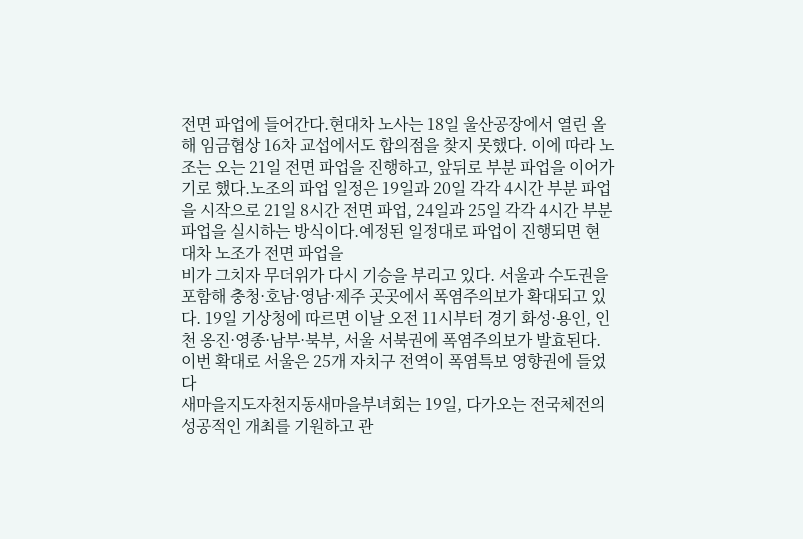전면 파업에 들어간다.현대차 노사는 18일 울산공장에서 열린 올해 임금협상 16차 교섭에서도 합의점을 찾지 못했다. 이에 따라 노조는 오는 21일 전면 파업을 진행하고, 앞뒤로 부분 파업을 이어가기로 했다.노조의 파업 일정은 19일과 20일 각각 4시간 부분 파업을 시작으로 21일 8시간 전면 파업, 24일과 25일 각각 4시간 부분 파업을 실시하는 방식이다.예정된 일정대로 파업이 진행되면 현대차 노조가 전면 파업을
비가 그치자 무더위가 다시 기승을 부리고 있다. 서울과 수도권을 포함해 충청·호남·영남·제주 곳곳에서 폭염주의보가 확대되고 있다. 19일 기상청에 따르면 이날 오전 11시부터 경기 화성·용인, 인천 옹진·영종·남부·북부, 서울 서북권에 폭염주의보가 발효된다. 이번 확대로 서울은 25개 자치구 전역이 폭염특보 영향권에 들었다
새마을지도자천지동새마을부녀회는 19일, 다가오는 전국체전의 성공적인 개최를 기원하고 관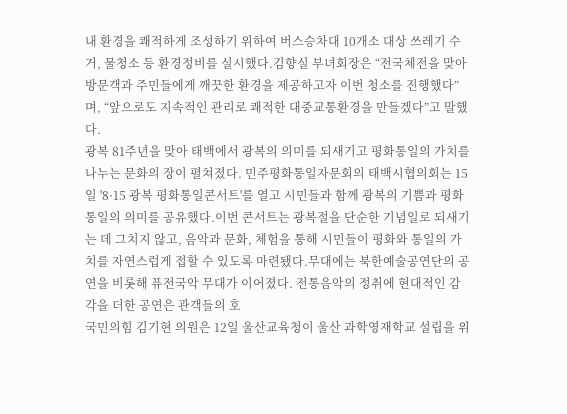내 환경을 쾌적하게 조성하기 위하여 버스승차대 10개소 대상 쓰레기 수거, 물청소 등 환경정비를 실시했다.김향실 부녀회장은 “전국체전을 맞아 방문객과 주민들에게 깨끗한 환경을 제공하고자 이번 청소를 진행했다”며, “앞으로도 지속적인 관리로 쾌적한 대중교통환경을 만들겠다”고 말했다.
광복 81주년을 맞아 태백에서 광복의 의미를 되새기고 평화통일의 가치를 나누는 문화의 장이 펼쳐졌다. 민주평화통일자문회의 태백시협의회는 15일 '8·15 광복 평화통일콘서트'를 열고 시민들과 함께 광복의 기쁨과 평화통일의 의미를 공유했다.이번 콘서트는 광복절을 단순한 기념일로 되새기는 데 그치지 않고, 음악과 문화, 체험을 통해 시민들이 평화와 통일의 가치를 자연스럽게 접할 수 있도록 마련됐다.무대에는 북한예술공연단의 공연을 비롯해 퓨전국악 무대가 이어졌다. 전통음악의 정취에 현대적인 감각을 더한 공연은 관객들의 호
국민의힘 김기현 의원은 12일 울산교육청이 울산 과학영재학교 설립을 위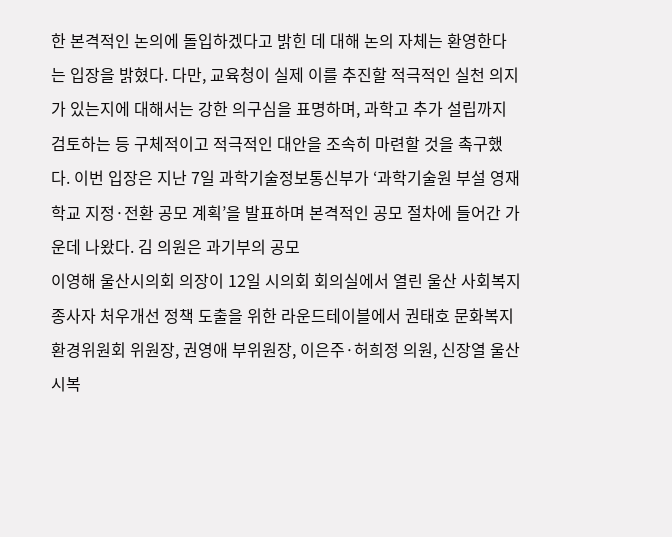한 본격적인 논의에 돌입하겠다고 밝힌 데 대해 논의 자체는 환영한다는 입장을 밝혔다. 다만, 교육청이 실제 이를 추진할 적극적인 실천 의지가 있는지에 대해서는 강한 의구심을 표명하며, 과학고 추가 설립까지 검토하는 등 구체적이고 적극적인 대안을 조속히 마련할 것을 촉구했다. 이번 입장은 지난 7일 과학기술정보통신부가 ‘과학기술원 부설 영재학교 지정·전환 공모 계획’을 발표하며 본격적인 공모 절차에 들어간 가운데 나왔다. 김 의원은 과기부의 공모
이영해 울산시의회 의장이 12일 시의회 회의실에서 열린 울산 사회복지종사자 처우개선 정책 도출을 위한 라운드테이블에서 권태호 문화복지환경위원회 위원장, 권영애 부위원장, 이은주·허희정 의원, 신장열 울산시복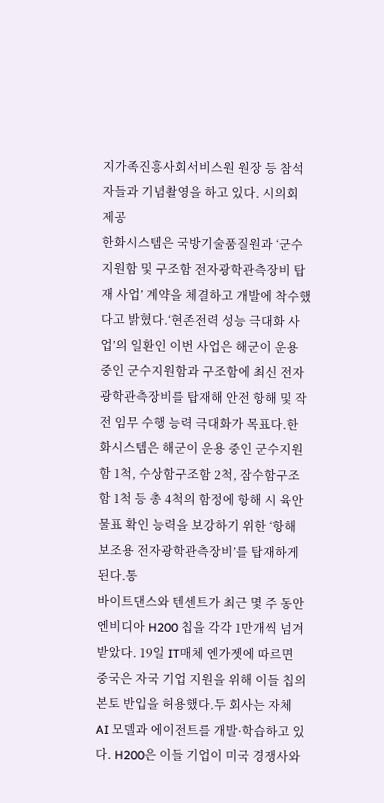지가족진흥사회서비스원 원장 등 참석자들과 기념촬영을 하고 있다. 시의회 제공
한화시스템은 국방기술품질원과 ‘군수지원함 및 구조함 전자광학관측장비 탑재 사업’ 계약을 체결하고 개발에 착수했다고 밝혔다.‘현존전력 성능 극대화 사업’의 일환인 이번 사업은 해군이 운용 중인 군수지원함과 구조함에 최신 전자광학관측장비를 탑재해 안전 항해 및 작전 임무 수행 능력 극대화가 목표다.한화시스템은 해군이 운용 중인 군수지원함 1척, 수상함구조함 2척, 잠수함구조함 1척 등 총 4척의 함정에 항해 시 육안 물표 확인 능력을 보강하기 위한 ‘항해 보조용 전자광학관측장비’를 탑재하게 된다.통
바이트댄스와 텐센트가 최근 몇 주 동안 엔비디아 H200 칩을 각각 1만개씩 넘겨받았다. 19일 IT매체 엔가젯에 따르면 중국은 자국 기업 지원을 위해 이들 칩의 본토 반입을 허용했다.두 회사는 자체 AI 모델과 에이전트를 개발·학습하고 있다. H200은 이들 기업이 미국 경쟁사와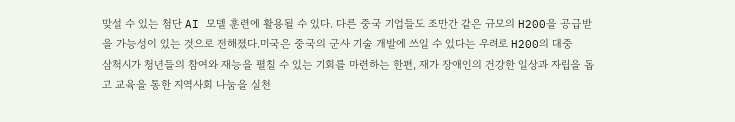맞설 수 있는 첨단 AI 모델 훈련에 활용될 수 있다. 다른 중국 기업들도 조만간 같은 규모의 H200을 공급받을 가능성이 있는 것으로 전해졌다.미국은 중국의 군사 기술 개발에 쓰일 수 있다는 우려로 H200의 대중
삼척시가 청년들의 참여와 재능을 펼칠 수 있는 기회를 마련하는 한편, 재가 장애인의 건강한 일상과 자립을 돕고 교육을 통한 지역사회 나눔을 실천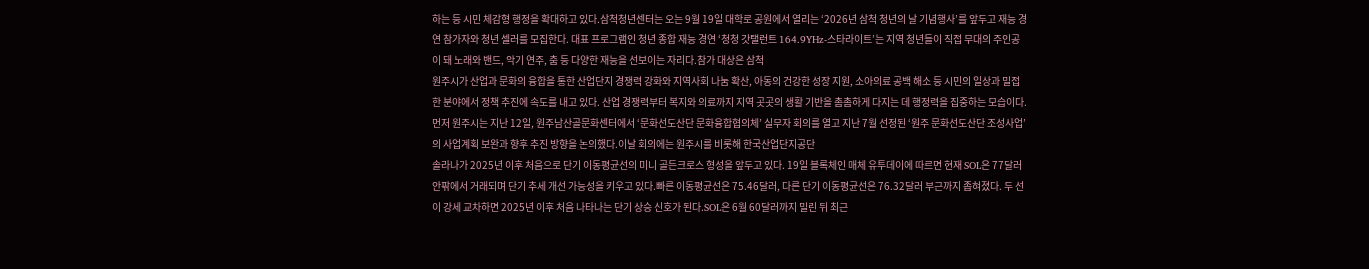하는 등 시민 체감형 행정을 확대하고 있다.삼척청년센터는 오는 9월 19일 대학로 공원에서 열리는 ‘2026년 삼척 청년의 날 기념행사’를 앞두고 재능 경연 참가자와 청년 셀러를 모집한다. 대표 프로그램인 청년 종합 재능 경연 ‘청청 갓탤런트 164.9YHz-스타라이트’는 지역 청년들이 직접 무대의 주인공이 돼 노래와 밴드, 악기 연주, 춤 등 다양한 재능을 선보이는 자리다.참가 대상은 삼척
원주시가 산업과 문화의 융합을 통한 산업단지 경쟁력 강화와 지역사회 나눔 확산, 아동의 건강한 성장 지원, 소아의료 공백 해소 등 시민의 일상과 밀접한 분야에서 정책 추진에 속도를 내고 있다. 산업 경쟁력부터 복지와 의료까지 지역 곳곳의 생활 기반을 촘촘하게 다지는 데 행정력을 집중하는 모습이다.먼저 원주시는 지난 12일, 원주남산골문화센터에서 ‘문화선도산단 문화융합협의체’ 실무자 회의를 열고 지난 7월 선정된 ‘원주 문화선도산단 조성사업’의 사업계획 보완과 향후 추진 방향을 논의했다.이날 회의에는 원주시를 비롯해 한국산업단지공단
솔라나가 2025년 이후 처음으로 단기 이동평균선의 미니 골든크로스 형성을 앞두고 있다. 19일 블록체인 매체 유투데이에 따르면 현재 SOL은 77달러 안팎에서 거래되며 단기 추세 개선 가능성을 키우고 있다.빠른 이동평균선은 75.46달러, 다른 단기 이동평균선은 76.32달러 부근까지 좁혀졌다. 두 선이 강세 교차하면 2025년 이후 처음 나타나는 단기 상승 신호가 된다.SOL은 6월 60달러까지 밀린 뒤 최근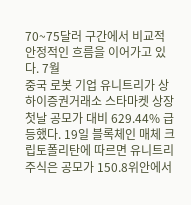70~75달러 구간에서 비교적 안정적인 흐름을 이어가고 있다. 7월
중국 로봇 기업 유니트리가 상하이증권거래소 스타마켓 상장 첫날 공모가 대비 629.44% 급등했다. 19일 블록체인 매체 크립토폴리탄에 따르면 유니트리 주식은 공모가 150.8위안에서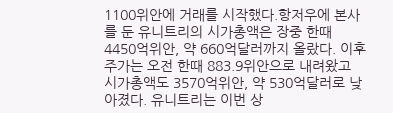1100위안에 거래를 시작했다.항저우에 본사를 둔 유니트리의 시가총액은 장중 한때 4450억위안, 약 660억달러까지 올랐다. 이후 주가는 오전 한때 883.9위안으로 내려왔고 시가총액도 3570억위안, 약 530억달러로 낮아졌다. 유니트리는 이번 상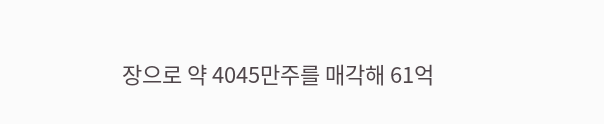장으로 약 4045만주를 매각해 61억